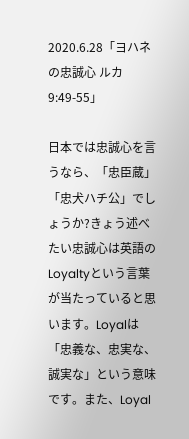2020.6.28「ヨハネの忠誠心 ルカ9:49-55」

日本では忠誠心を言うなら、「忠臣蔵」「忠犬ハチ公」でしょうか?きょう述べたい忠誠心は英語のLoyaltyという言葉が当たっていると思います。Loyalは「忠義な、忠実な、誠実な」という意味です。また、Loyal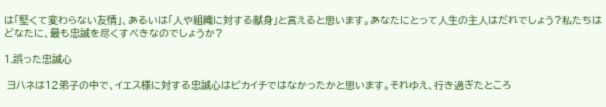は「堅くて変わらない友情」、あるいは「人や組織に対する献身」と言えると思います。あなたにとって人生の主人はだれでしょう?私たちはどなたに、最も忠誠を尽くすべきなのでしょうか?

1.誤った忠誠心

 ヨハネは12弟子の中で、イエス様に対する忠誠心はピカイチではなかったかと思います。それゆえ、行き過ぎたところ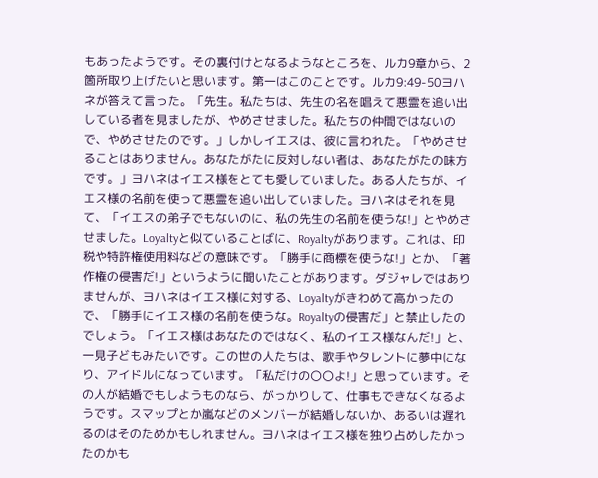もあったようです。その裏付けとなるようなところを、ルカ9章から、2箇所取り上げたいと思います。第一はこのことです。ルカ9:49-50ヨハネが答えて言った。「先生。私たちは、先生の名を唱えて悪霊を追い出している者を見ましたが、やめさせました。私たちの仲間ではないので、やめさせたのです。」しかしイエスは、彼に言われた。「やめさせることはありません。あなたがたに反対しない者は、あなたがたの味方です。」ヨハネはイエス様をとても愛していました。ある人たちが、イエス様の名前を使って悪霊を追い出していました。ヨハネはそれを見て、「イエスの弟子でもないのに、私の先生の名前を使うな!」とやめさせました。Loyaltyと似ていることばに、Royaltyがあります。これは、印税や特許権使用料などの意味です。「勝手に商標を使うな!」とか、「著作権の侵害だ!」というように聞いたことがあります。ダジャレではありませんが、ヨハネはイエス様に対する、Loyaltyがきわめて高かったので、「勝手にイエス様の名前を使うな。Royaltyの侵害だ」と禁止したのでしょう。「イエス様はあなたのではなく、私のイエス様なんだ!」と、一見子どもみたいです。この世の人たちは、歌手やタレントに夢中になり、アイドルになっています。「私だけの〇〇よ!」と思っています。その人が結婚でもしようものなら、がっかりして、仕事もできなくなるようです。スマップとか嵐などのメンバーが結婚しないか、あるいは遅れるのはそのためかもしれません。ヨハネはイエス様を独り占めしたかったのかも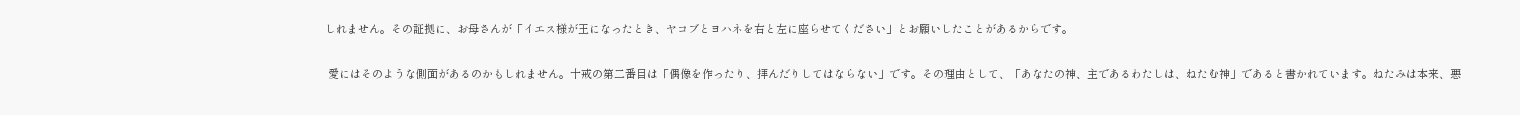しれません。その証拠に、お母さんが「イエス様が王になったとき、ヤコブとヨハネを右と左に座らせてください」とお願いしたことがあるからです。

 愛にはそのような側面があるのかもしれません。十戒の第二番目は「偶像を作ったり、拝んだりしてはならない」です。その理由として、「あなたの神、主であるわたしは、ねたむ神」であると書かれています。ねたみは本来、悪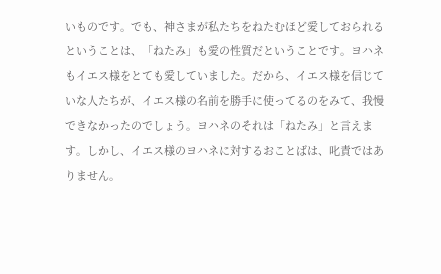いものです。でも、神さまが私たちをねたむほど愛しておられるということは、「ねたみ」も愛の性質だということです。ヨハネもイエス様をとても愛していました。だから、イエス様を信じていな人たちが、イエス様の名前を勝手に使ってるのをみて、我慢できなかったのでしょう。ヨハネのそれは「ねたみ」と言えます。しかし、イエス様のヨハネに対するおことばは、叱責ではありません。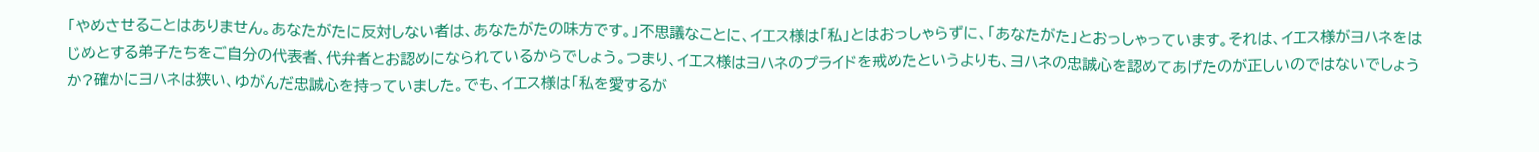「やめさせることはありません。あなたがたに反対しない者は、あなたがたの味方です。」不思議なことに、イエス様は「私」とはおっしゃらずに、「あなたがた」とおっしゃっています。それは、イエス様がヨハネをはじめとする弟子たちをご自分の代表者、代弁者とお認めになられているからでしょう。つまり、イエス様はヨハネのプライドを戒めたというよりも、ヨハネの忠誠心を認めてあげたのが正しいのではないでしょうか?確かにヨハネは狭い、ゆがんだ忠誠心を持っていました。でも、イエス様は「私を愛するが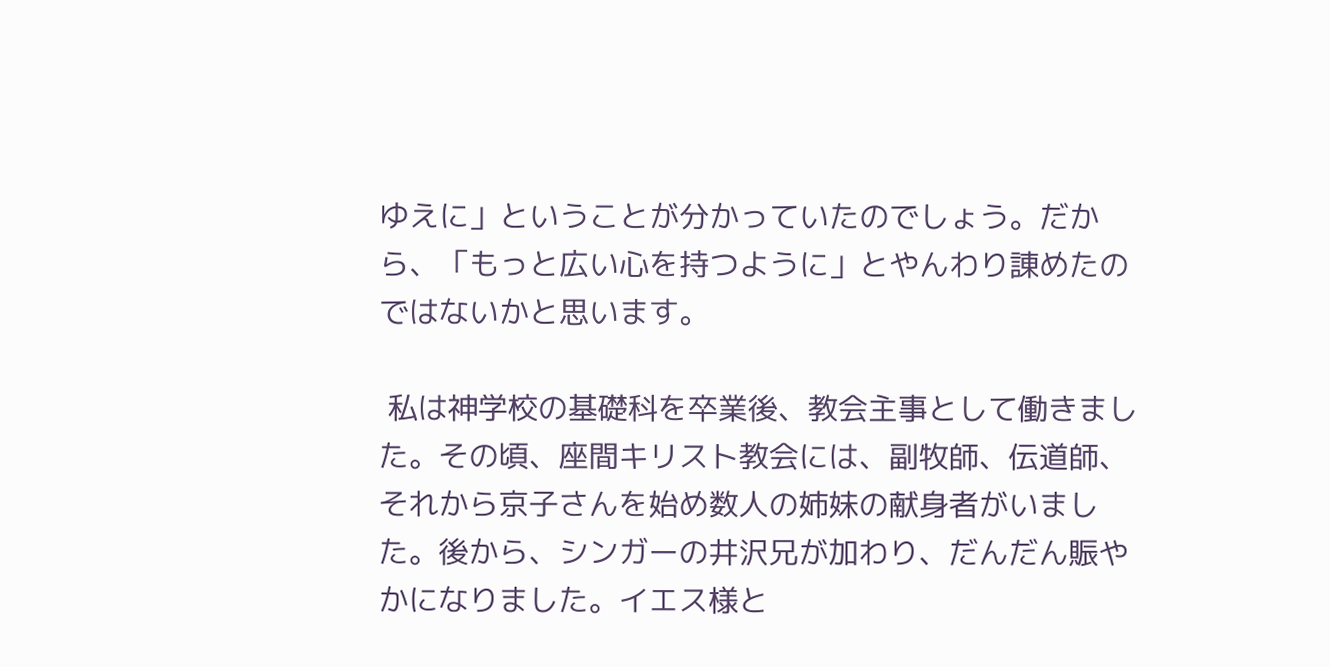ゆえに」ということが分かっていたのでしょう。だから、「もっと広い心を持つように」とやんわり諌めたのではないかと思います。

 私は神学校の基礎科を卒業後、教会主事として働きました。その頃、座間キリスト教会には、副牧師、伝道師、それから京子さんを始め数人の姉妹の献身者がいました。後から、シンガーの井沢兄が加わり、だんだん賑やかになりました。イエス様と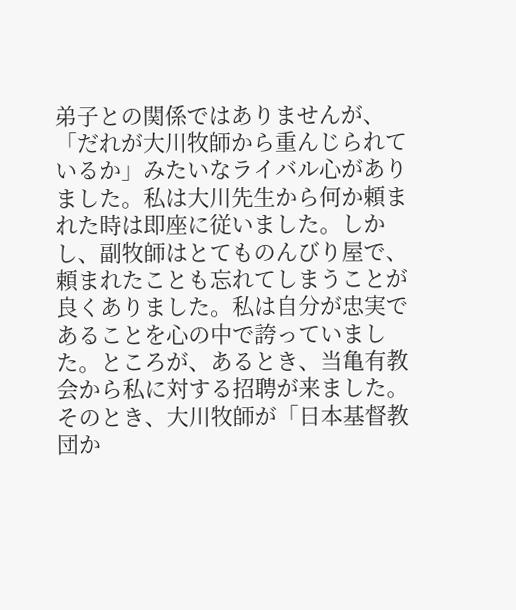弟子との関係ではありませんが、「だれが大川牧師から重んじられているか」みたいなライバル心がありました。私は大川先生から何か頼まれた時は即座に従いました。しかし、副牧師はとてものんびり屋で、頼まれたことも忘れてしまうことが良くありました。私は自分が忠実であることを心の中で誇っていました。ところが、あるとき、当亀有教会から私に対する招聘が来ました。そのとき、大川牧師が「日本基督教団か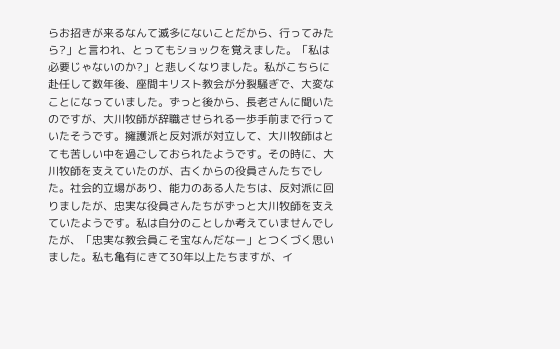らお招きが来るなんて滅多にないことだから、行ってみたら?」と言われ、とってもショックを覚えました。「私は必要じゃないのか?」と悲しくなりました。私がこちらに赴任して数年後、座間キリスト教会が分裂騒ぎで、大変なことになっていました。ずっと後から、長老さんに聞いたのですが、大川牧師が辞職させられる一歩手前まで行っていたそうです。擁護派と反対派が対立して、大川牧師はとても苦しい中を過ごしておられたようです。その時に、大川牧師を支えていたのが、古くからの役員さんたちでした。社会的立場があり、能力のある人たちは、反対派に回りましたが、忠実な役員さんたちがずっと大川牧師を支えていたようです。私は自分のことしか考えていませんでしたが、「忠実な教会員こそ宝なんだなー」とつくづく思いました。私も亀有にきて30年以上たちますが、イ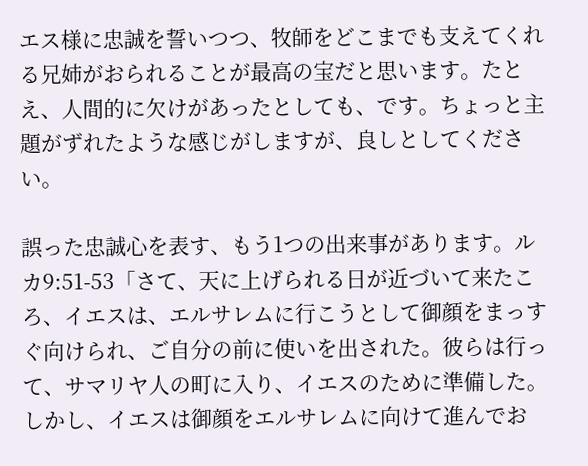エス様に忠誠を誓いつつ、牧師をどこまでも支えてくれる兄姉がおられることが最高の宝だと思います。たとえ、人間的に欠けがあったとしても、です。ちょっと主題がずれたような感じがしますが、良しとしてください。

誤った忠誠心を表す、もう1つの出来事があります。ルカ9:51-53「さて、天に上げられる日が近づいて来たころ、イエスは、エルサレムに行こうとして御顔をまっすぐ向けられ、ご自分の前に使いを出された。彼らは行って、サマリヤ人の町に入り、イエスのために準備した。しかし、イエスは御顔をエルサレムに向けて進んでお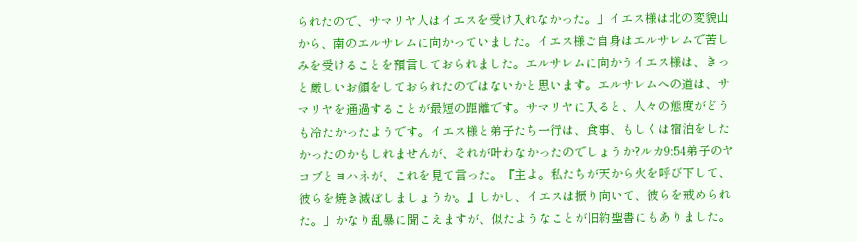られたので、サマリヤ人はイエスを受け入れなかった。」イエス様は北の変貌山から、南のエルサレムに向かっていました。イエス様ご自身はエルサレムで苦しみを受けることを預言しておられました。エルサレムに向かうイエス様は、きっと厳しいお顔をしておられたのではないかと思います。エルサレムへの道は、サマリヤを通過することが最短の距離です。サマリヤに入ると、人々の態度がどうも冷たかったようです。イエス様と弟子たち一行は、食事、もしくは宿泊をしたかったのかもしれませんが、それが叶わなかったのでしょうか?ルカ9:54弟子のヤコブとヨハネが、これを見て言った。『主よ。私たちが天から火を呼び下して、彼らを焼き滅ぼしましょうか。』しかし、イエスは振り向いて、彼らを戒められた。」かなり乱暴に聞こえますが、似たようなことが旧約聖書にもありました。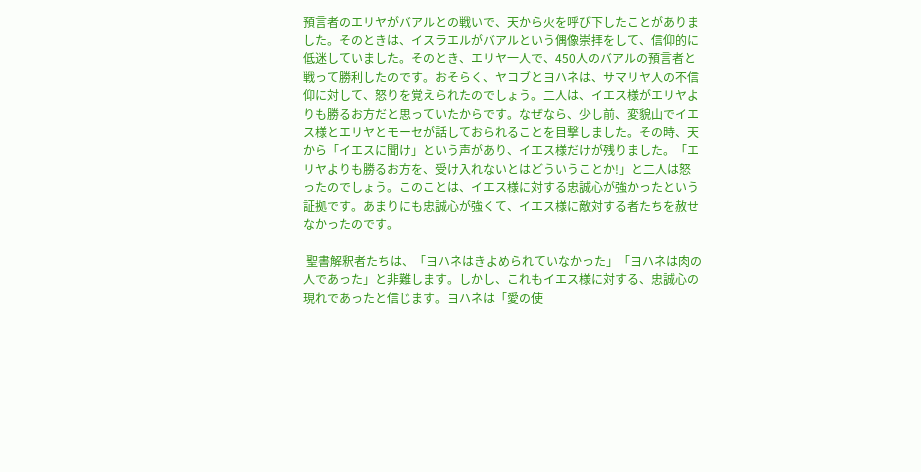預言者のエリヤがバアルとの戦いで、天から火を呼び下したことがありました。そのときは、イスラエルがバアルという偶像崇拝をして、信仰的に低迷していました。そのとき、エリヤ一人で、450人のバアルの預言者と戦って勝利したのです。おそらく、ヤコブとヨハネは、サマリヤ人の不信仰に対して、怒りを覚えられたのでしょう。二人は、イエス様がエリヤよりも勝るお方だと思っていたからです。なぜなら、少し前、変貌山でイエス様とエリヤとモーセが話しておられることを目撃しました。その時、天から「イエスに聞け」という声があり、イエス様だけが残りました。「エリヤよりも勝るお方を、受け入れないとはどういうことか!」と二人は怒ったのでしょう。このことは、イエス様に対する忠誠心が強かったという証拠です。あまりにも忠誠心が強くて、イエス様に敵対する者たちを赦せなかったのです。

 聖書解釈者たちは、「ヨハネはきよめられていなかった」「ヨハネは肉の人であった」と非難します。しかし、これもイエス様に対する、忠誠心の現れであったと信じます。ヨハネは「愛の使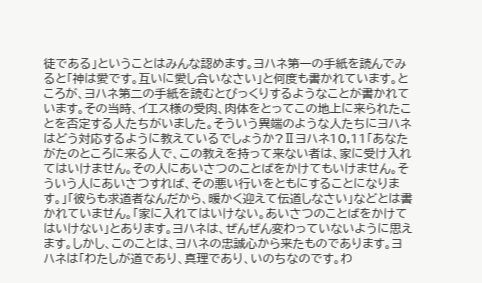徒である」ということはみんな認めます。ヨハネ第一の手紙を読んでみると「神は愛です。互いに愛し合いなさい」と何度も書かれています。ところが、ヨハネ第二の手紙を読むとびっくりするようなことが書かれています。その当時、イエス様の受肉、肉体をとってこの地上に来られたことを否定する人たちがいました。そういう異端のような人たちにヨハネはどう対応するように教えているでしょうか?Ⅱヨハネ10,11「あなたがたのところに来る人で、この教えを持って来ない者は、家に受け入れてはいけません。その人にあいさつのことばをかけてもいけません。そういう人にあいさつすれば、その悪い行いをともにすることになります。」「彼らも求道者なんだから、暖かく迎えて伝道しなさい」などとは書かれていません。「家に入れてはいけない。あいさつのことばをかけてはいけない」とあります。ヨハネは、ぜんぜん変わっていないように思えます。しかし、このことは、ヨハネの忠誠心から来たものであります。ヨハネは「わたしが道であり、真理であり、いのちなのです。わ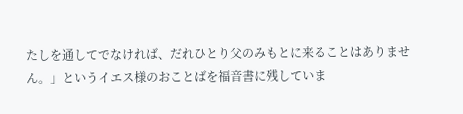たしを通してでなければ、だれひとり父のみもとに来ることはありません。」というイエス様のおことばを福音書に残していま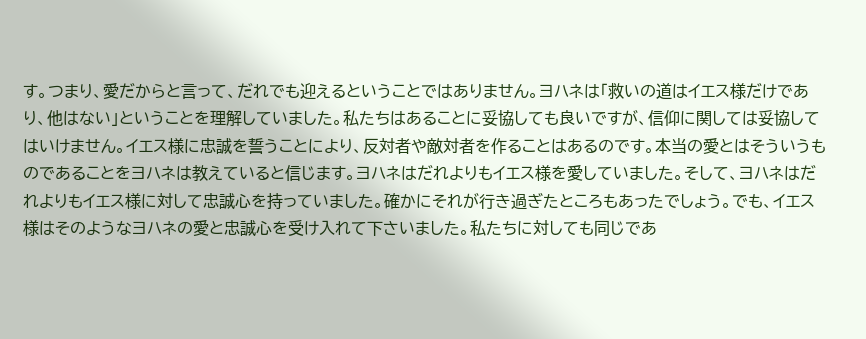す。つまり、愛だからと言って、だれでも迎えるということではありません。ヨハネは「救いの道はイエス様だけであり、他はない」ということを理解していました。私たちはあることに妥協しても良いですが、信仰に関しては妥協してはいけません。イエス様に忠誠を誓うことにより、反対者や敵対者を作ることはあるのです。本当の愛とはそういうものであることをヨハネは教えていると信じます。ヨハネはだれよりもイエス様を愛していました。そして、ヨハネはだれよりもイエス様に対して忠誠心を持っていました。確かにそれが行き過ぎたところもあったでしょう。でも、イエス様はそのようなヨハネの愛と忠誠心を受け入れて下さいました。私たちに対しても同じであ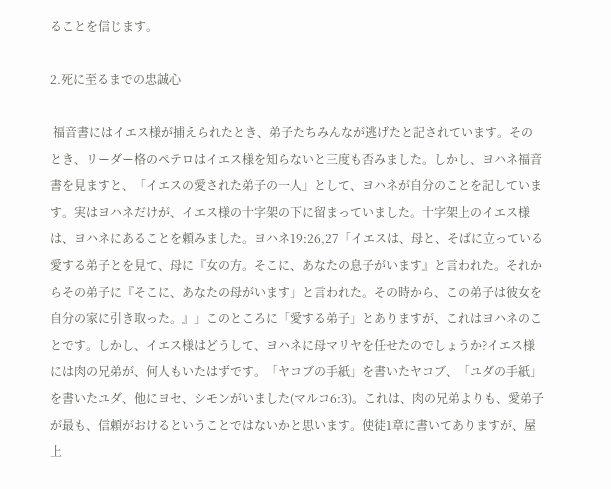ることを信じます。

2.死に至るまでの忠誠心

 福音書にはイエス様が捕えられたとき、弟子たちみんなが逃げたと記されています。そのとき、リーダー格のペテロはイエス様を知らないと三度も否みました。しかし、ヨハネ福音書を見ますと、「イエスの愛された弟子の一人」として、ヨハネが自分のことを記しています。実はヨハネだけが、イエス様の十字架の下に留まっていました。十字架上のイエス様は、ヨハネにあることを頼みました。ヨハネ19:26,27「イエスは、母と、そばに立っている愛する弟子とを見て、母に『女の方。そこに、あなたの息子がいます』と言われた。それからその弟子に『そこに、あなたの母がいます」と言われた。その時から、この弟子は彼女を自分の家に引き取った。』」このところに「愛する弟子」とありますが、これはヨハネのことです。しかし、イエス様はどうして、ヨハネに母マリヤを任せたのでしょうか?イエス様には肉の兄弟が、何人もいたはずです。「ヤコブの手紙」を書いたヤコブ、「ユダの手紙」を書いたユダ、他にヨセ、シモンがいました(マルコ6:3)。これは、肉の兄弟よりも、愛弟子が最も、信頼がおけるということではないかと思います。使徒1章に書いてありますが、屋上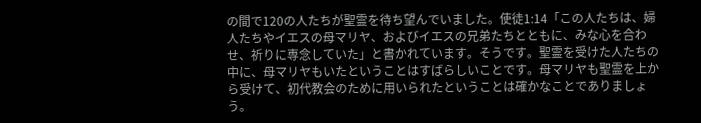の間で120の人たちが聖霊を待ち望んでいました。使徒1:14「この人たちは、婦人たちやイエスの母マリヤ、およびイエスの兄弟たちとともに、みな心を合わせ、祈りに専念していた」と書かれています。そうです。聖霊を受けた人たちの中に、母マリヤもいたということはすばらしいことです。母マリヤも聖霊を上から受けて、初代教会のために用いられたということは確かなことでありましょう。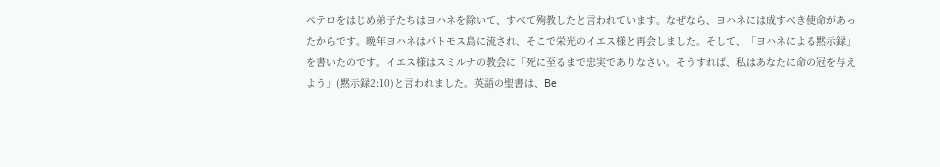ペテロをはじめ弟子たちはヨハネを除いて、すべて殉教したと言われています。なぜなら、ヨハネには成すべき使命があったからです。晩年ヨハネはパトモス島に流され、そこで栄光のイエス様と再会しました。そして、「ヨハネによる黙示録」を書いたのです。イエス様はスミルナの教会に「死に至るまで忠実でありなさい。そうすれば、私はあなたに命の冠を与えよう」(黙示録2:10)と言われました。英語の聖書は、Be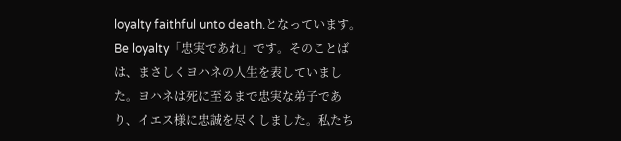loyalty faithful unto death.となっています。Be loyalty「忠実であれ」です。そのことばは、まさしくヨハネの人生を表していました。ヨハネは死に至るまで忠実な弟子であり、イエス様に忠誠を尽くしました。私たち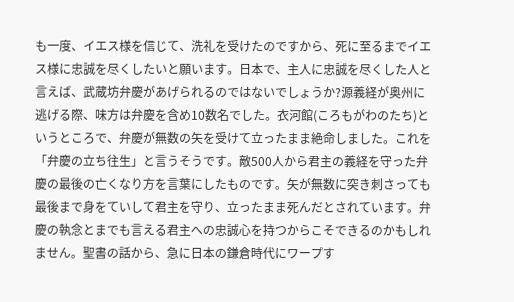も一度、イエス様を信じて、洗礼を受けたのですから、死に至るまでイエス様に忠誠を尽くしたいと願います。日本で、主人に忠誠を尽くした人と言えば、武蔵坊弁慶があげられるのではないでしょうか?源義経が奥州に逃げる際、味方は弁慶を含め10数名でした。衣河館(ころもがわのたち)というところで、弁慶が無数の矢を受けて立ったまま絶命しました。これを「弁慶の立ち往生」と言うそうです。敵500人から君主の義経を守った弁慶の最後の亡くなり方を言葉にしたものです。矢が無数に突き刺さっても最後まで身をていして君主を守り、立ったまま死んだとされています。弁慶の執念とまでも言える君主への忠誠心を持つからこそできるのかもしれません。聖書の話から、急に日本の鎌倉時代にワープす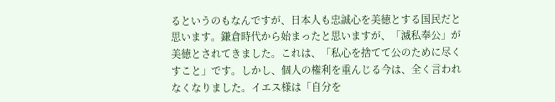るというのもなんですが、日本人も忠誠心を美徳とする国民だと思います。鎌倉時代から始まったと思いますが、「滅私奉公」が美徳とされてきました。これは、「私心を捨てて公のために尽くすこと」です。しかし、個人の権利を重んじる今は、全く言われなくなりました。イエス様は「自分を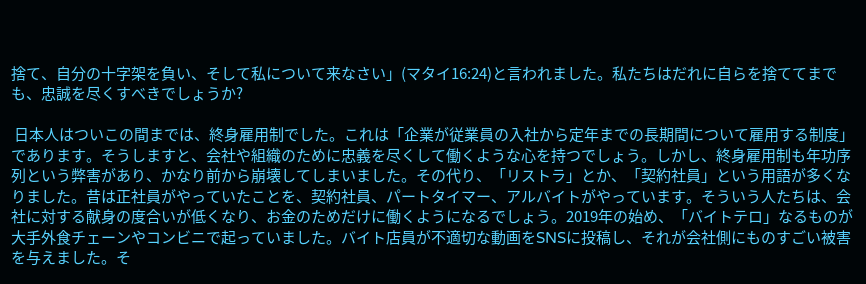捨て、自分の十字架を負い、そして私について来なさい」(マタイ16:24)と言われました。私たちはだれに自らを捨ててまでも、忠誠を尽くすべきでしょうか?

 日本人はついこの間までは、終身雇用制でした。これは「企業が従業員の入社から定年までの長期間について雇用する制度」であります。そうしますと、会社や組織のために忠義を尽くして働くような心を持つでしょう。しかし、終身雇用制も年功序列という弊害があり、かなり前から崩壊してしまいました。その代り、「リストラ」とか、「契約社員」という用語が多くなりました。昔は正社員がやっていたことを、契約社員、パートタイマー、アルバイトがやっています。そういう人たちは、会社に対する献身の度合いが低くなり、お金のためだけに働くようになるでしょう。2019年の始め、「バイトテロ」なるものが大手外食チェーンやコンビニで起っていました。バイト店員が不適切な動画をSNSに投稿し、それが会社側にものすごい被害を与えました。そ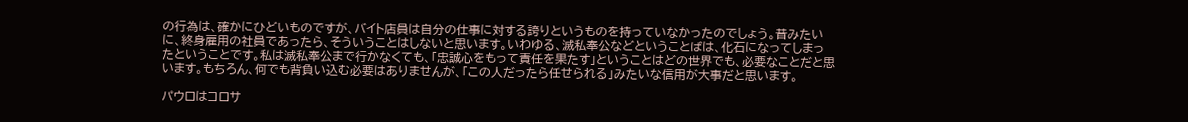の行為は、確かにひどいものですが、バイト店員は自分の仕事に対する誇りというものを持っていなかったのでしょう。昔みたいに、終身雇用の社員であったら、そういうことはしないと思います。いわゆる、滅私奉公などということばは、化石になってしまったということです。私は滅私奉公まで行かなくても、「忠誠心をもって責任を果たす」ということはどの世界でも、必要なことだと思います。もちろん、何でも背負い込む必要はありませんが、「この人だったら任せられる」みたいな信用が大事だと思います。

パウロはコロサ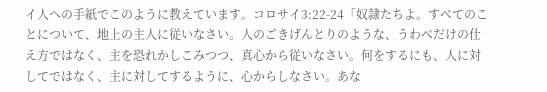イ人への手紙でこのように教えています。コロサイ3:22-24「奴隷たちよ。すべてのことについて、地上の主人に従いなさい。人のごきげんとりのような、うわべだけの仕え方ではなく、主を恐れかしこみつつ、真心から従いなさい。何をするにも、人に対してではなく、主に対してするように、心からしなさい。あな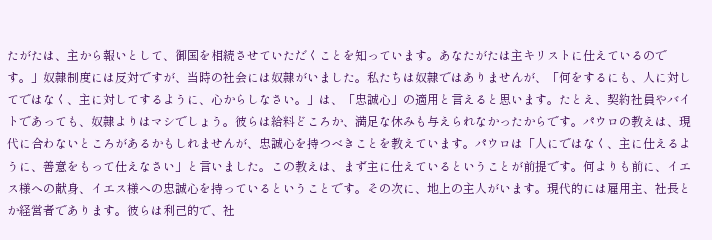たがたは、主から報いとして、御国を相続させていただくことを知っています。あなたがたは主キリストに仕えているのです。」奴隷制度には反対ですが、当時の社会には奴隷がいました。私たちは奴隷ではありませんが、「何をするにも、人に対してではなく、主に対してするように、心からしなさい。」は、「忠誠心」の適用と言えると思います。たとえ、契約社員やバイトであっても、奴隷よりはマシでしょう。彼らは給料どころか、満足な休みも与えられなかったからです。パウロの教えは、現代に合わないところがあるかもしれませんが、忠誠心を持つべきことを教えています。パウロは「人にではなく、主に仕えるように、善意をもって仕えなさい」と言いました。この教えは、まず主に仕えているということが前提です。何よりも前に、イエス様への献身、イエス様への忠誠心を持っているということです。その次に、地上の主人がいます。現代的には雇用主、社長とか経営者であります。彼らは利己的で、社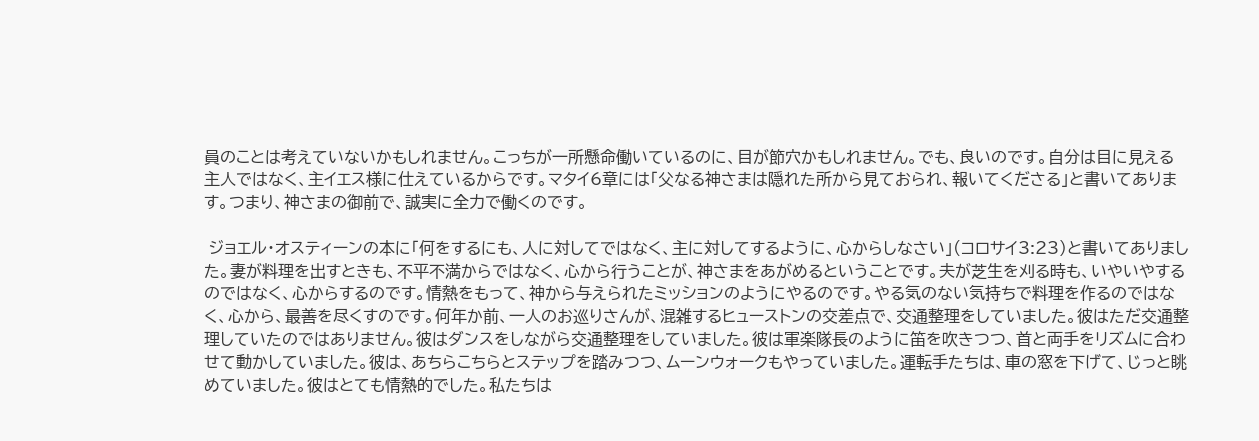員のことは考えていないかもしれません。こっちが一所懸命働いているのに、目が節穴かもしれません。でも、良いのです。自分は目に見える主人ではなく、主イエス様に仕えているからです。マタイ6章には「父なる神さまは隠れた所から見ておられ、報いてくださる」と書いてあります。つまり、神さまの御前で、誠実に全力で働くのです。

 ジョエル・オスティーンの本に「何をするにも、人に対してではなく、主に対してするように、心からしなさい」(コロサイ3:23)と書いてありました。妻が料理を出すときも、不平不満からではなく、心から行うことが、神さまをあがめるということです。夫が芝生を刈る時も、いやいやするのではなく、心からするのです。情熱をもって、神から与えられたミッションのようにやるのです。やる気のない気持ちで料理を作るのではなく、心から、最善を尽くすのです。何年か前、一人のお巡りさんが、混雑するヒューストンの交差点で、交通整理をしていました。彼はただ交通整理していたのではありません。彼はダンスをしながら交通整理をしていました。彼は軍楽隊長のように笛を吹きつつ、首と両手をリズムに合わせて動かしていました。彼は、あちらこちらとステップを踏みつつ、ムーンウォークもやっていました。運転手たちは、車の窓を下げて、じっと眺めていました。彼はとても情熱的でした。私たちは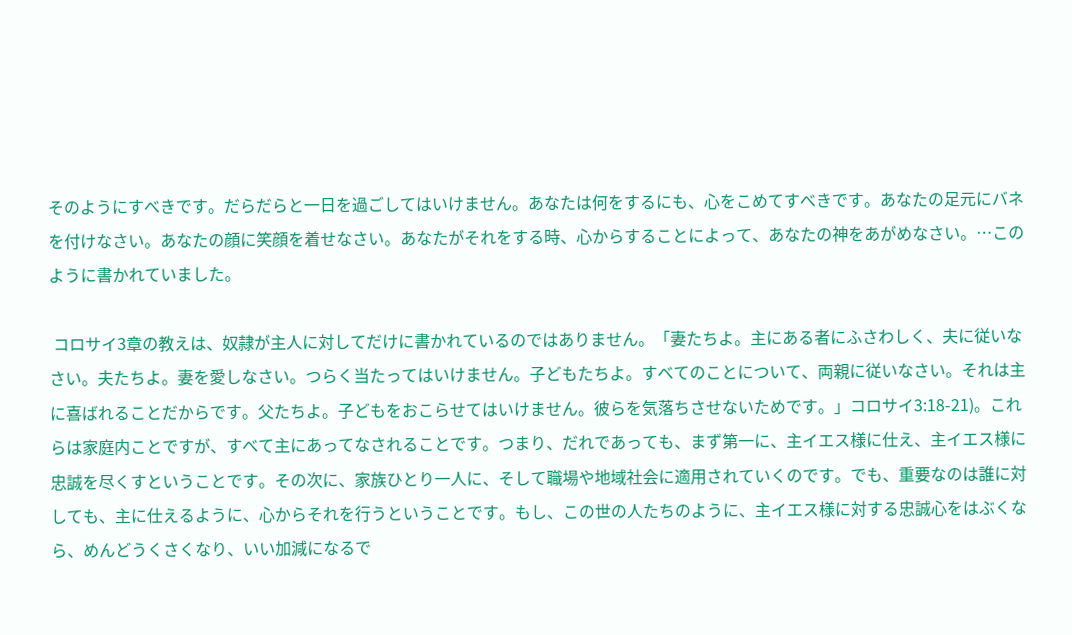そのようにすべきです。だらだらと一日を過ごしてはいけません。あなたは何をするにも、心をこめてすべきです。あなたの足元にバネを付けなさい。あなたの顔に笑顔を着せなさい。あなたがそれをする時、心からすることによって、あなたの神をあがめなさい。…このように書かれていました。

 コロサイ3章の教えは、奴隷が主人に対してだけに書かれているのではありません。「妻たちよ。主にある者にふさわしく、夫に従いなさい。夫たちよ。妻を愛しなさい。つらく当たってはいけません。子どもたちよ。すべてのことについて、両親に従いなさい。それは主に喜ばれることだからです。父たちよ。子どもをおこらせてはいけません。彼らを気落ちさせないためです。」コロサイ3:18-21)。これらは家庭内ことですが、すべて主にあってなされることです。つまり、だれであっても、まず第一に、主イエス様に仕え、主イエス様に忠誠を尽くすということです。その次に、家族ひとり一人に、そして職場や地域社会に適用されていくのです。でも、重要なのは誰に対しても、主に仕えるように、心からそれを行うということです。もし、この世の人たちのように、主イエス様に対する忠誠心をはぶくなら、めんどうくさくなり、いい加減になるで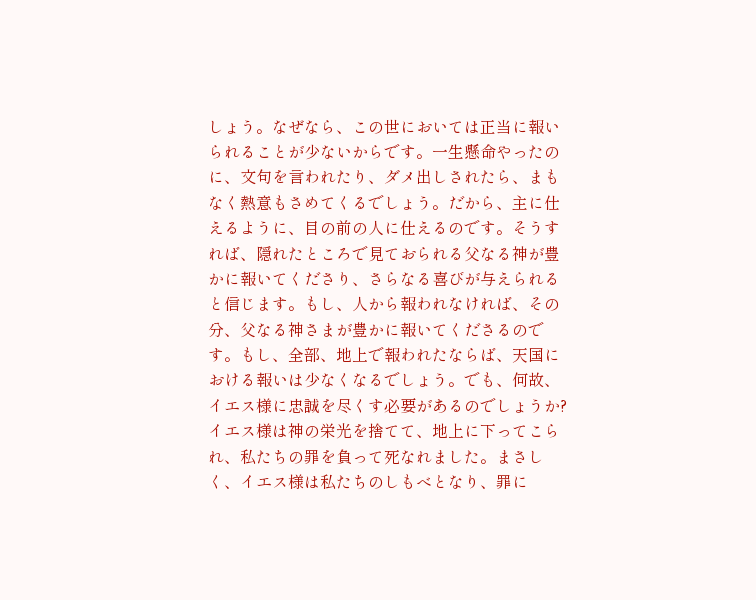しょう。なぜなら、この世においては正当に報いられることが少ないからです。一生懸命やったのに、文句を言われたり、ダメ出しされたら、まもなく熱意もさめてくるでしょう。だから、主に仕えるように、目の前の人に仕えるのです。そうすれば、隠れたところで見ておられる父なる神が豊かに報いてくださり、さらなる喜びが与えられると信じます。もし、人から報われなければ、その分、父なる神さまが豊かに報いてくださるのです。もし、全部、地上で報われたならば、天国における報いは少なくなるでしょう。でも、何故、イエス様に忠誠を尽くす必要があるのでしょうか?イエス様は神の栄光を捨てて、地上に下ってこられ、私たちの罪を負って死なれました。まさしく、イエス様は私たちのしもべとなり、罪に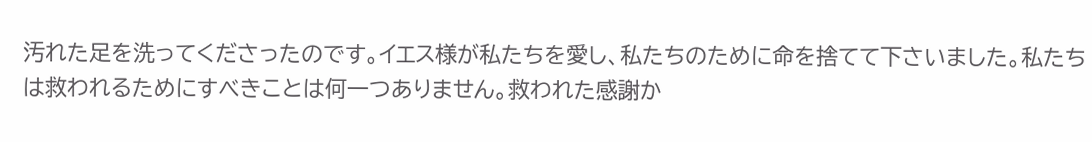汚れた足を洗ってくださったのです。イエス様が私たちを愛し、私たちのために命を捨てて下さいました。私たちは救われるためにすべきことは何一つありません。救われた感謝か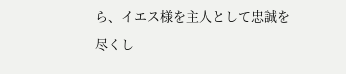ら、イエス様を主人として忠誠を尽くし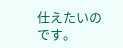仕えたいのです。